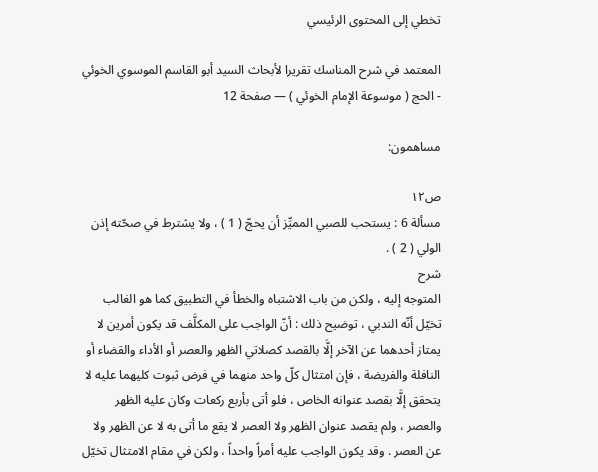تخطي إلى المحتوى الرئيسي

المعتمد في شرح المناسك تقريرا لأبحاث السيد أبو القاسم الموسوي الخوئي - الحج ( موسوعة الإمام الخوئي ) — صفحة 12

مساهمون:

ص١٢
مسألة 6 : يستحب للصبي المميِّز أن يحجّ ( 1 ) ، ولا يشترط في صحّته إذن الولي ( 2 ) .
شرح
المتوجه إليه ، ولكن من باب الاشتباه والخطأ في التطبيق كما هو الغالب تخيّل أنّه الندبي ، توضيح ذلك : أنّ الواجب على المكلَّف قد يكون أمرين لا يمتاز أحدهما عن الآخر إلَّا بالقصد كصلاتي الظهر والعصر أو الأداء والقضاء أو النافلة والفريضة ، فإن امتثال كلّ واحد منهما في فرض ثبوت كليهما عليه لا يتحقق إلَّا بقصد عنوانه الخاص ، فلو أتى بأربع ركعات وكان عليه الظهر والعصر ، ولم يقصد عنوان الظهر ولا العصر لا يقع ما أتى به لا عن الظهر ولا عن العصر . وقد يكون الواجب عليه أمراً واحداً ، ولكن في مقام الامتثال تخيّل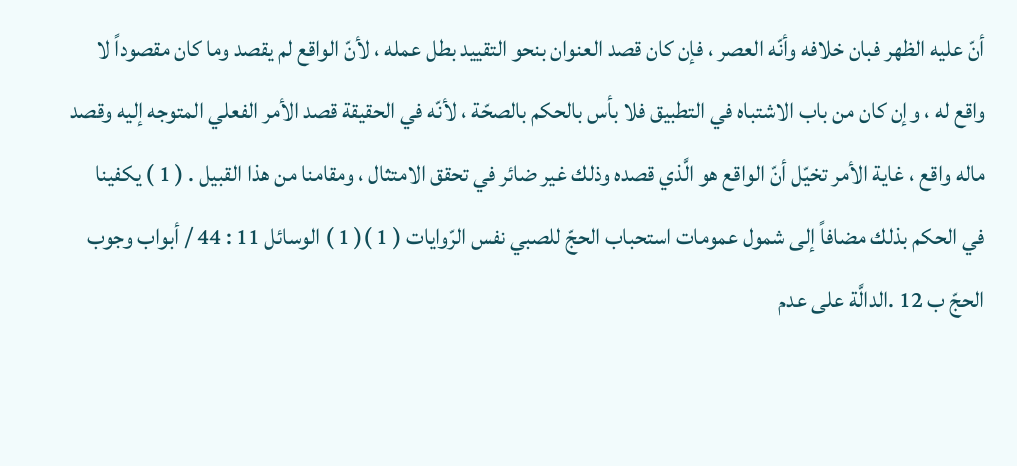أنّ عليه الظهر فبان خلافه وأنّه العصر ، فإن كان قصد العنوان بنحو التقييد بطل عمله ، لأنّ الواقع لم يقصد وما كان مقصوداً لا واقع له ، وإن كان من باب الاشتباه في التطبيق فلا بأس بالحكم بالصحّة ، لأنّه في الحقيقة قصد الأمر الفعلي المتوجه إليه وقصد ماله واقع ، غاية الأمر تخيّل أنّ الواقع هو الَّذي قصده وذلك غير ضائر في تحقق الامتثال ، ومقامنا من هذا القبيل . ( 1 ) يكفينا في الحكم بذلك مضافاً إلى شمول عمومات استحباب الحجّ للصبي نفس الرّوايات ( 1 )( 1 ) الوسائل 11 : 44 / أبواب وجوب الحجّ ب 12 .الدالَّة على عدم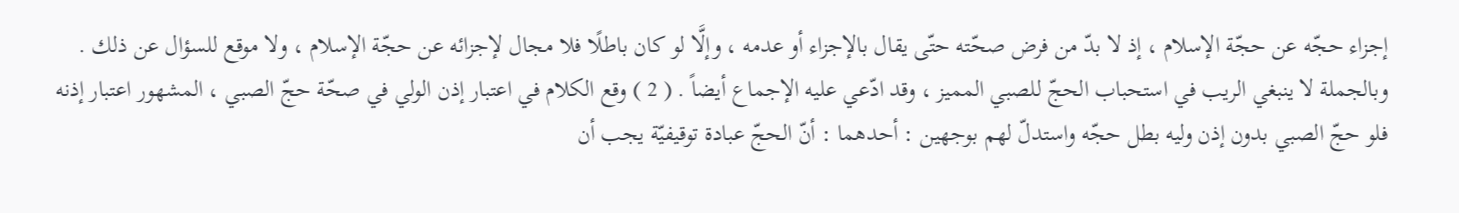إجزاء حجّه عن حجّة الإسلام ، إذ لا بدّ من فرض صحّته حتّى يقال بالإجزاء أو عدمه ، وإلَّا لو كان باطلًا فلا مجال لإجزائه عن حجّة الإسلام ، ولا موقع للسؤال عن ذلك . وبالجملة لا ينبغي الريب في استحباب الحجّ للصبي المميز ، وقد ادّعي عليه الإجماع أيضاً . ( 2 ) وقع الكلام في اعتبار إذن الولي في صحّة حجّ الصبي ، المشهور اعتبار إذنه فلو حجّ الصبي بدون إذن وليه بطل حجّه واستدلّ لهم بوجهين : أحدهما : أنّ الحجّ عبادة توقيفيّة يجب أن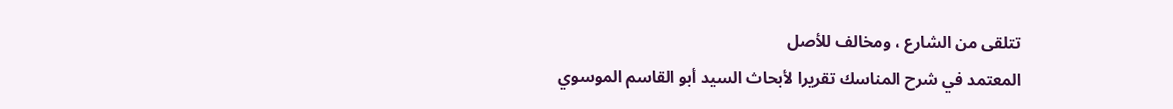تتلقى من الشارع ، ومخالف للأصل
المعتمد في شرح المناسك تقريرا لأبحاث السيد أبو القاسم الموسوي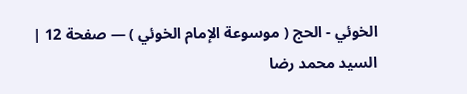الخوئي - الحج ( موسوعة الإمام الخوئي ) — صفحة 12 | السيد محمد رضا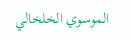الموسوي الخلخالي